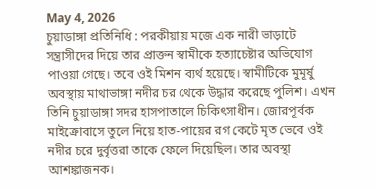May 4, 2026
চুয়াডাঙ্গা প্রতিনিধি : পরকীয়ায় মজে এক নারী ভাড়াটে সন্ত্রাসীদের দিয়ে তার প্রাক্তন স্বামীকে হত্যাচেষ্টার অভিযোগ পাওয়া গেছে। তবে ওই মিশন ব্যর্থ হয়েছে। স্বামীটিকে মুমূর্ষু অবস্থায় মাথাভাঙ্গা নদীর চর থেকে উদ্ধার করেছে পুলিশ। এখন তিনি চুয়াডাঙ্গা সদর হাসপাতালে চিকিৎসাধীন। জোরপূর্বক মাইক্রোবাসে তুলে নিয়ে হাত-পায়ের রগ কেটে মৃত ভেবে ওই নদীর চরে দুর্বৃত্তরা তাকে ফেলে দিয়েছিল। তার অবস্থা আশঙ্কাজনক।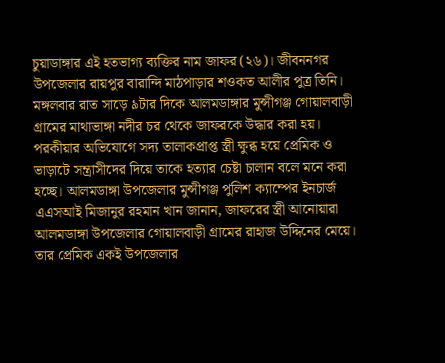চুয়াডাঙ্গার এই হতভাগ্য ব্যক্তির নাম জাফর (২৬)। জীবননগর উপজেলার রায়পুর বারান্দি মাঠপাড়ার শওকত আলীর পুত্র তিনি। মঙ্গলবার রাত সাড়ে ৯টার দিকে আলমডাঙ্গার মুন্সীগঞ্জ গোয়ালবাড়ী গ্রামের মাথাভাঙ্গা নদীর চর থেকে জাফরকে উদ্ধার করা হয়। পরকীয়ার অভিযোগে সদ্য তালাকপ্রাপ্ত স্ত্রী ক্ষুব্ধ হয়ে প্রেমিক ও ভাড়াটে সন্ত্রাসীদের দিয়ে তাকে হত্যার চেষ্টা চালান বলে মনে করা হচ্ছে। আলমডাঙ্গা উপজেলার মুন্সীগঞ্জ পুলিশ ক্যাম্পের ইনচার্জ এএসআই মিজানুর রহমান খান জানান, জাফরের স্ত্রী আনোয়ারা আলমডাঙ্গা উপজেলার গোয়ালবাড়ী গ্রামের রাহাজ উদ্দিনের মেয়ে। তার প্রেমিক একই উপজেলার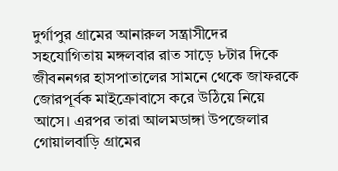দুর্গাপুর গ্রামের আনারুল সন্ত্রাসীদের সহযোগিতায় মঙ্গলবার রাত সাড়ে ৮টার দিকে জীবননগর হাসপাতালের সামনে থেকে জাফরকে জোরপূর্বক মাইক্রোবাসে করে উঠিয়ে নিয়ে আসে। এরপর তারা আলমডাঙ্গা উপজেলার গোয়ালবাড়ি গ্রামের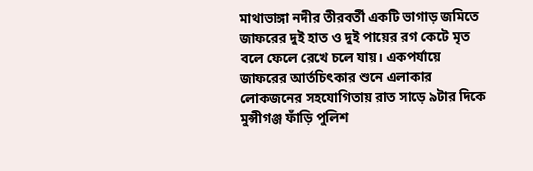মাথাভাঙ্গা নদীর তীরবর্তী একটি ভাগাড় জমিতে জাফরের দুই হাত ও দুই পায়ের রগ কেটে মৃত বলে ফেলে রেখে চলে যায়। একপর্যায়ে জাফরের আর্তচিৎকার শুনে এলাকার লোকজনের সহযোগিতায় রাত সাড়ে ৯টার দিকে মুন্সীগঞ্জ ফাঁড়ি পুলিশ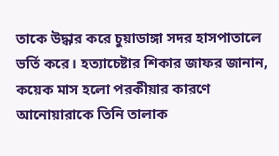তাকে উদ্ধার করে চুয়াডাঙ্গা সদর হাসপাতালে ভর্তি করে। হত্যাচেষ্টার শিকার জাফর জানান, কয়েক মাস হলো পরকীয়ার কারণে আনোয়ারাকে তিনি তালাক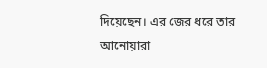দিয়েছেন। এর জের ধরে তার আনোয়ারা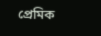প্রেমিক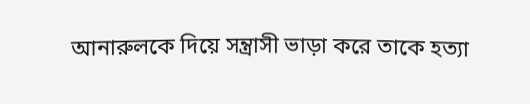আনারুলকে দিয়ে সন্ত্রাসী ভাড়া করে তাকে হত্যা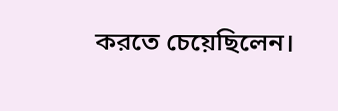করতে চেয়েছিলেন।